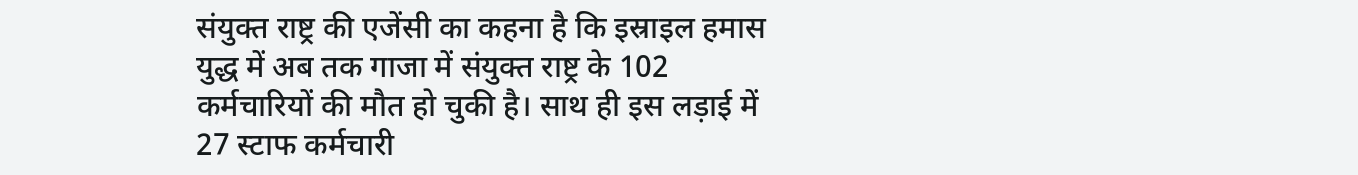संयुक्त राष्ट्र की एजेंसी का कहना है कि इस्राइल हमास युद्ध में अब तक गाजा में संयुक्त राष्ट्र के 102 कर्मचारियों की मौत हो चुकी है। साथ ही इस लड़ाई में 27 स्टाफ कर्मचारी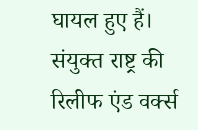घायल हुए हैं। संयुक्त राष्ट्र की रिलीफ एंड वर्क्स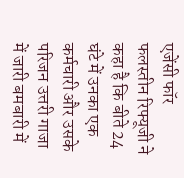एजेंसी फॉर फलस्तीन रिफ्यूजी ने कहा है कि बीते 24 घंटे में उनका एक कर्मचारी और उसके परिजन उत्तरी गाजा में जारी बमबारी में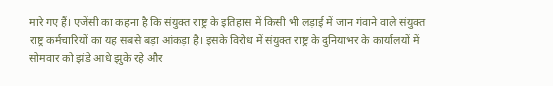मारे गए हैं। एजेंसी का कहना है कि संयुक्त राष्ट्र के इतिहास में किसी भी लड़ाई में जान गंवाने वाले संयुक्त राष्ट्र कर्मचारियों का यह सबसे बड़ा आंकड़ा है। इसके विरोध में संयुक्त राष्ट्र के दुनियाभर के कार्यालयों में सोमवार को झंडे आधे झुके रहे और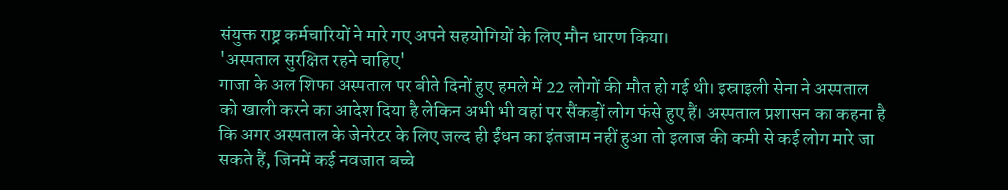संयुक्त राष्ट्र कर्मचारियों ने मारे गए अपने सहयोगियों के लिए मौन धारण किया।
'अस्पताल सुरक्षित रहने चाहिए'
गाजा के अल शिफा अस्पताल पर बीते दिनों हुए हमले में 22 लोगों की मौत हो गई थी। इस्राइली सेना ने अस्पताल को खाली करने का आदेश दिया है लेकिन अभी भी वहां पर सैंकड़ों लोग फंसे हुए हैं। अस्पताल प्रशासन का कहना है कि अगर अस्पताल के जेनरेटर के लिए जल्द ही ईंधन का इंतजाम नहीं हुआ तो इलाज की कमी से कई लोग मारे जा सकते हैं, जिनमें कई नवजात बच्चे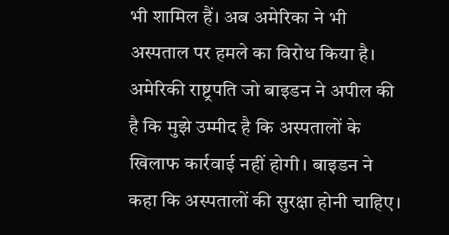भी शामिल हैं। अब अमेरिका ने भी अस्पताल पर हमले का विरोध किया है। अमेरिकी राष्ट्रपति जो बाइडन ने अपील की है कि मुझे उम्मीद है कि अस्पतालों के खिलाफ कार्रवाई नहीं होगी। बाइडन ने कहा कि अस्पतालों की सुरक्षा होनी चाहिए।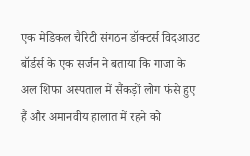एक मेडिकल चैरिटी संगठन डॉक्टर्स विदआउट बॉर्डर्स के एक सर्जन ने बताया कि गाजा के अल शिफा अस्पताल में सैंकड़ों लोग फंसे हुए हैं और अमानवीय हालात में रहने को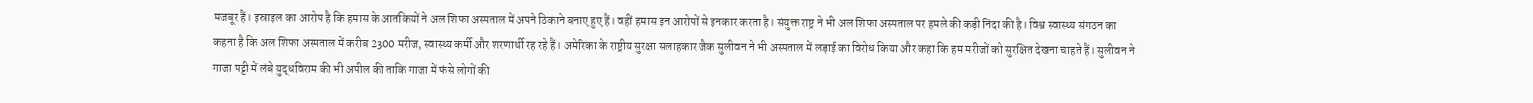मजबूर हैं। इस्राइल का आरोप है कि हमास के आतंकियों ने अल शिफा अस्पताल में अपने ठिकाने बनाए हुए हैं। वहीं हमास इन आरोपों से इनकार करता है। संयुक्त राष्ट्र ने भी अल शिफा अस्पताल पर हमले की कड़ी निंदा की है। विश्व स्वास्थ्य संगठन का कहना है कि अल शिफा अस्पताल में करीब 2300 मरीज, स्वास्थ्य कर्मी और शरणार्थी रह रहे हैं। अमेरिका के राष्ट्रीय सुरक्षा सलाहकार जैक सुलीवन ने भी अस्पताल में लड़ाई का विरोध किया और कहा कि हम मरीजों को सुरक्षित देखना चाहते हैं। सुलीवन ने गाजा पट्टी में लंबे युद्धविराम की भी अपील की ताकि गाजा में फंसे लोगों की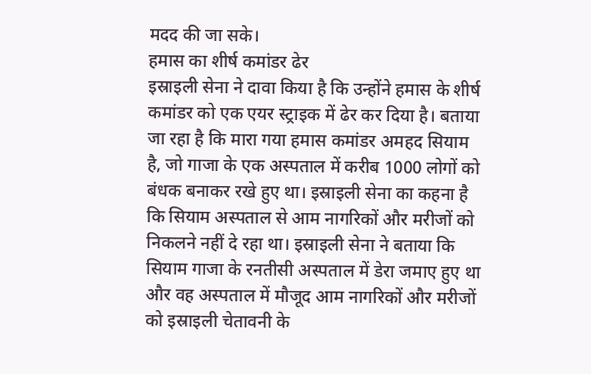मदद की जा सके।
हमास का शीर्ष कमांडर ढेर
इस्राइली सेना ने दावा किया है कि उन्होंने हमास के शीर्ष कमांडर को एक एयर स्ट्राइक में ढेर कर दिया है। बताया जा रहा है कि मारा गया हमास कमांडर अमहद सियाम है, जो गाजा के एक अस्पताल में करीब 1000 लोगों को बंधक बनाकर रखे हुए था। इस्राइली सेना का कहना है कि सियाम अस्पताल से आम नागरिकों और मरीजों को निकलने नहीं दे रहा था। इस्राइली सेना ने बताया कि सियाम गाजा के रनतीसी अस्पताल में डेरा जमाए हुए था और वह अस्पताल में मौजूद आम नागरिकों और मरीजों को इस्राइली चेतावनी के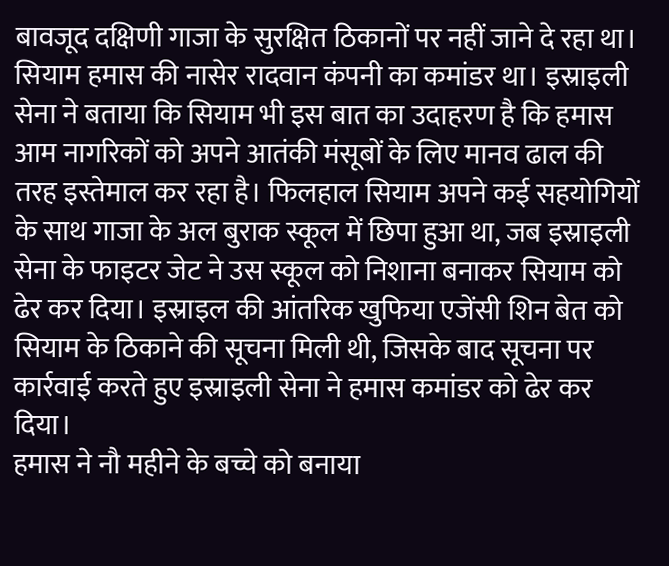बावजूद दक्षिणी गाजा के सुरक्षित ठिकानों पर नहीं जाने दे रहा था।
सियाम हमास की नासेर रादवान कंपनी का कमांडर था। इस्राइली सेना ने बताया कि सियाम भी इस बात का उदाहरण है कि हमास आम नागरिकों को अपने आतंकी मंसूबों के लिए मानव ढाल की तरह इस्तेमाल कर रहा है। फिलहाल सियाम अपने कई सहयोगियों के साथ गाजा के अल बुराक स्कूल में छिपा हुआ था, जब इस्राइली सेना के फाइटर जेट ने उस स्कूल को निशाना बनाकर सियाम को ढेर कर दिया। इस्राइल की आंतरिक खुफिया एजेंसी शिन बेत को सियाम के ठिकाने की सूचना मिली थी, जिसके बाद सूचना पर कार्रवाई करते हुए इस्राइली सेना ने हमास कमांडर को ढेर कर दिया।
हमास ने नौ महीने के बच्चे को बनाया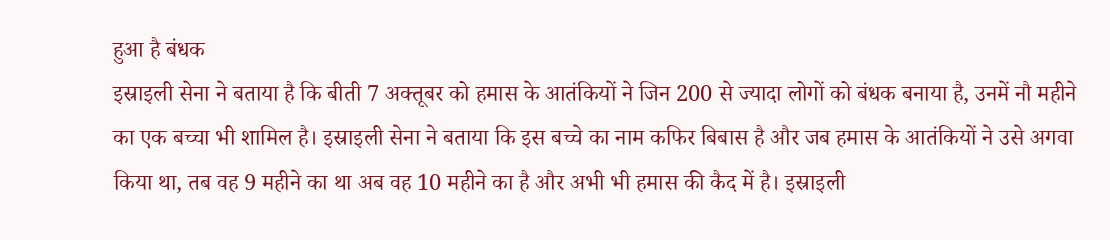हुआ है बंधक
इस्राइली सेना ने बताया है कि बीती 7 अक्तूबर को हमास के आतंकियों ने जिन 200 से ज्यादा लोगों को बंधक बनाया है, उनमें नौ महीने का एक बच्चा भी शामिल है। इस्राइली सेना ने बताया कि इस बच्चे का नाम कफिर बिबास है और जब हमास के आतंकियों ने उसे अगवा किया था, तब वह 9 महीने का था अब वह 10 महीने का है और अभी भी हमास की कैद में है। इस्राइली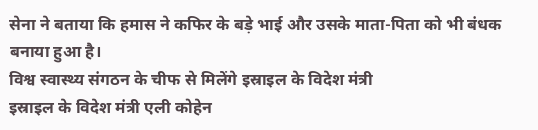सेना ने बताया कि हमास ने कफिर के बड़े भाई और उसके माता-पिता को भी बंधक बनाया हुआ है।
विश्व स्वास्थ्य संगठन के चीफ से मिलेंगे इस्राइल के विदेश मंत्री
इस्राइल के विदेश मंत्री एली कोहेन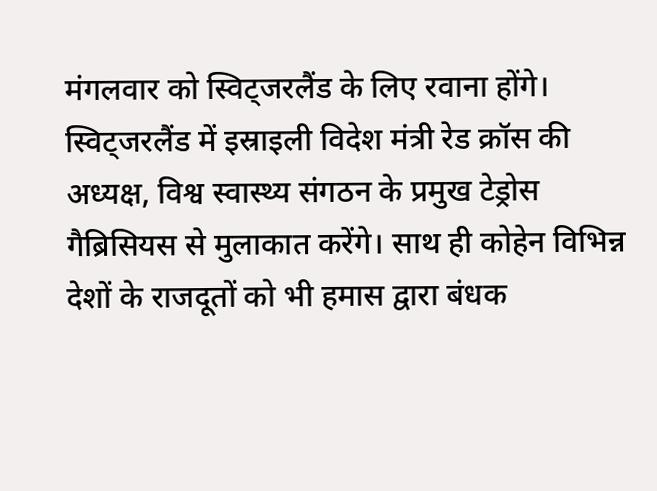मंगलवार को स्विट्जरलैंड के लिए रवाना होंगे। स्विट्जरलैंड में इस्राइली विदेश मंत्री रेड क्रॉस की अध्यक्ष, विश्व स्वास्थ्य संगठन के प्रमुख टेड्रोस गैब्रिसियस से मुलाकात करेंगे। साथ ही कोहेन विभिन्न देशों के राजदूतों को भी हमास द्वारा बंधक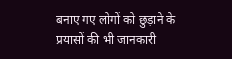बनाए गए लोगों को छुड़ाने के प्रयासों की भी जानकारी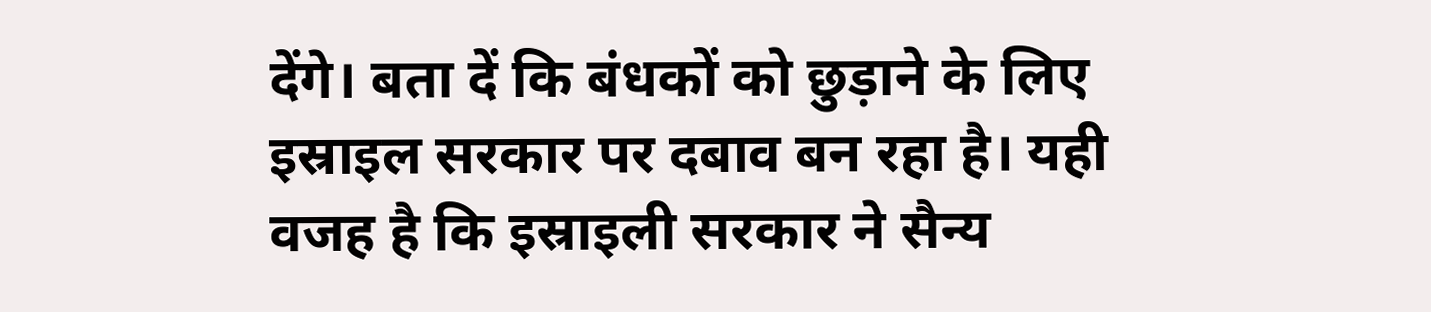देंगे। बता दें कि बंधकों को छुड़ाने के लिए इस्राइल सरकार पर दबाव बन रहा है। यही वजह है कि इस्राइली सरकार ने सैन्य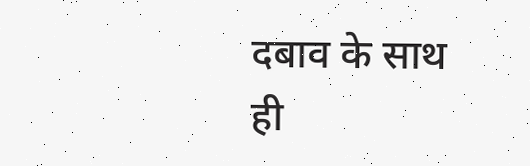दबाव के साथ ही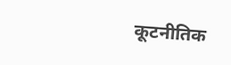कूटनीतिक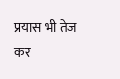प्रयास भी तेज कर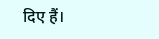दिए हैं।